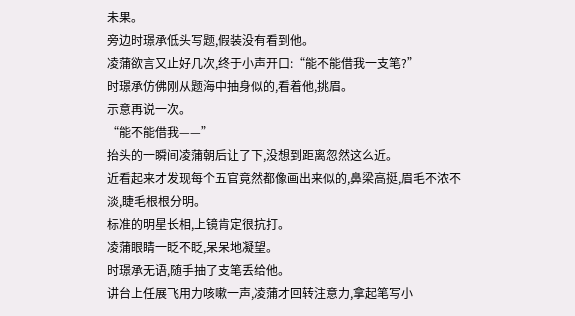未果。
旁边时璟承低头写题,假装没有看到他。
凌蒲欲言又止好几次,终于小声开口:“能不能借我一支笔?”
时璟承仿佛刚从题海中抽身似的,看着他,挑眉。
示意再说一次。
“能不能借我——”
抬头的一瞬间凌蒲朝后让了下,没想到距离忽然这么近。
近看起来才发现每个五官竟然都像画出来似的,鼻梁高挺,眉毛不浓不淡,睫毛根根分明。
标准的明星长相,上镜肯定很抗打。
凌蒲眼睛一眨不眨,呆呆地凝望。
时璟承无语,随手抽了支笔丢给他。
讲台上任展飞用力咳嗽一声,凌蒲才回转注意力,拿起笔写小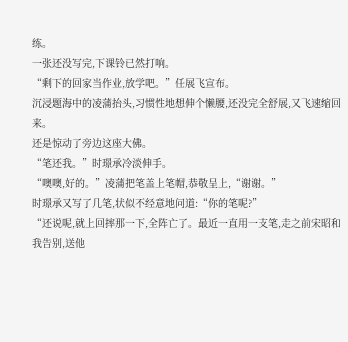练。
一张还没写完,下课铃已然打响。
“剩下的回家当作业,放学吧。”任展飞宣布。
沉浸题海中的凌蒲抬头,习惯性地想伸个懒腰,还没完全舒展,又飞速缩回来。
还是惊动了旁边这座大佛。
“笔还我。”时璟承冷淡伸手。
“噢噢,好的。”凌蒲把笔盖上笔帽,恭敬呈上,“谢谢。”
时璟承又写了几笔,状似不经意地问道:“你的笔呢?”
“还说呢,就上回摔那一下,全阵亡了。最近一直用一支笔,走之前宋昭和我告别,送他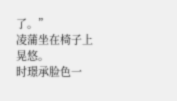了。”
凌蒲坐在椅子上晃悠。
时璟承脸色一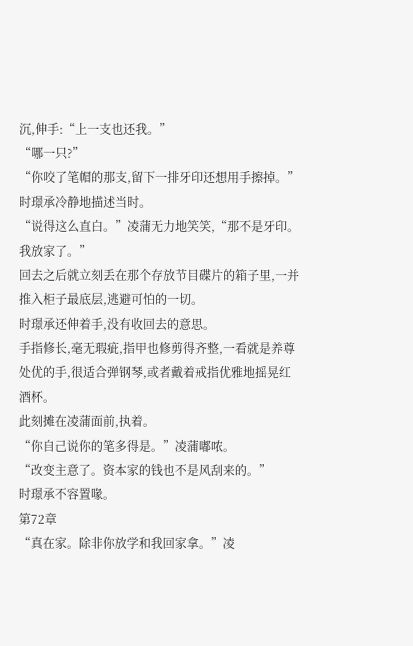沉,伸手:“上一支也还我。”
“哪一只?”
“你咬了笔帽的那支,留下一排牙印还想用手擦掉。”时璟承冷静地描述当时。
“说得这么直白。”凌蒲无力地笑笑,“那不是牙印。我放家了。”
回去之后就立刻丢在那个存放节目碟片的箱子里,一并推入柜子最底层,逃避可怕的一切。
时璟承还伸着手,没有收回去的意思。
手指修长,毫无瑕疵,指甲也修剪得齐整,一看就是养尊处优的手,很适合弹钢琴,或者戴着戒指优雅地摇晃红酒杯。
此刻摊在凌蒲面前,执着。
“你自己说你的笔多得是。”凌蒲嘟哝。
“改变主意了。资本家的钱也不是风刮来的。”
时璟承不容置喙。
第72章
“真在家。除非你放学和我回家拿。”凌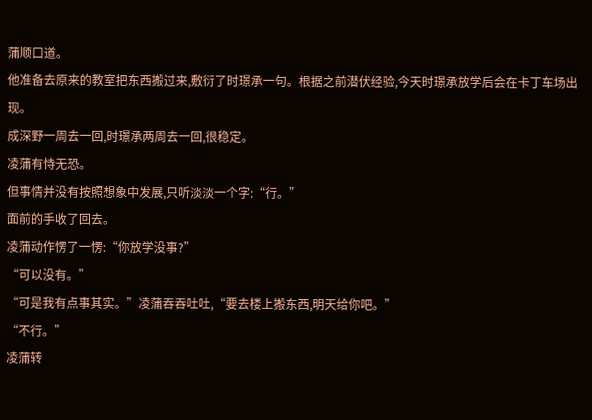蒲顺口道。
他准备去原来的教室把东西搬过来,敷衍了时璟承一句。根据之前潜伏经验,今天时璟承放学后会在卡丁车场出现。
成深野一周去一回,时璟承两周去一回,很稳定。
凌蒲有恃无恐。
但事情并没有按照想象中发展,只听淡淡一个字:“行。”
面前的手收了回去。
凌蒲动作愣了一愣:“你放学没事?”
“可以没有。”
“可是我有点事其实。”凌蒲吞吞吐吐,“要去楼上搬东西,明天给你吧。”
“不行。”
凌蒲转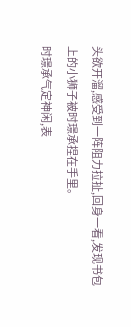头欲开溜,感受到一阵阻力拉扯,回身一看,发现书包上的小狮子被时璟承捏在手里。
时璟承气定神闲,表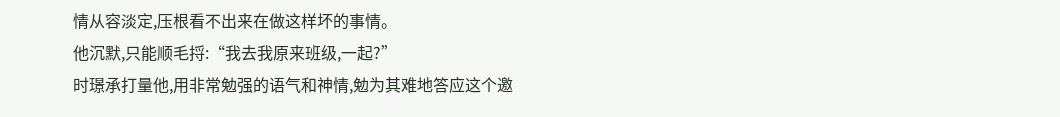情从容淡定,压根看不出来在做这样坏的事情。
他沉默,只能顺毛捋:“我去我原来班级,一起?”
时璟承打量他,用非常勉强的语气和神情,勉为其难地答应这个邀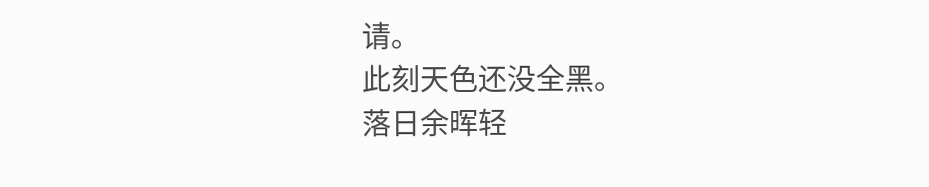请。
此刻天色还没全黑。
落日余晖轻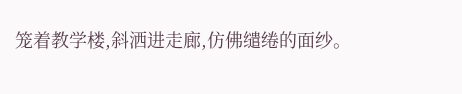笼着教学楼,斜洒进走廊,仿佛缱绻的面纱。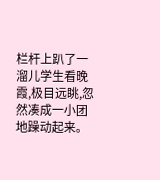栏杆上趴了一溜儿学生看晚霞,极目远眺,忽然凑成一小团地躁动起来。